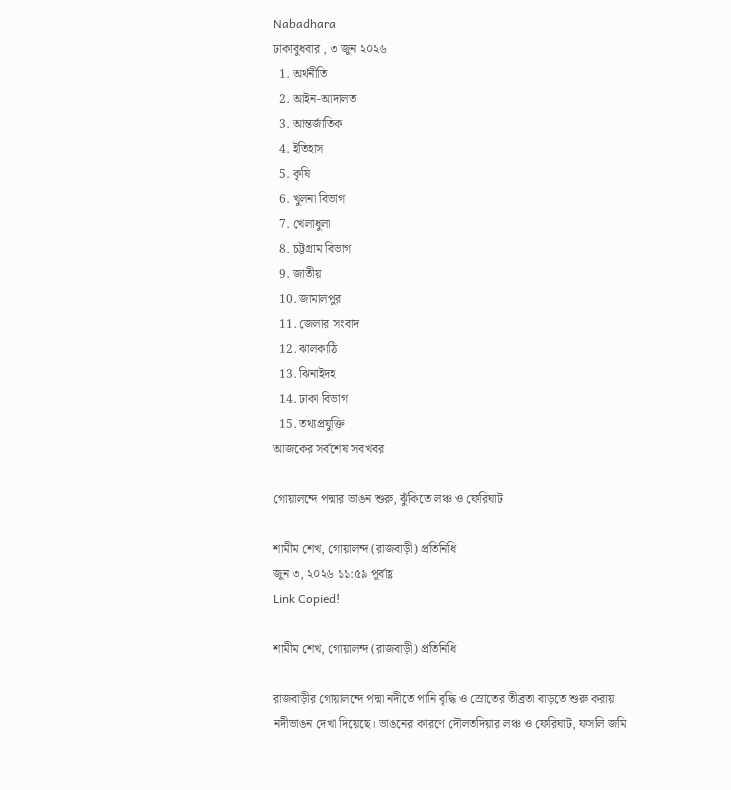Nabadhara
ঢাকাবুধবার , ৩ জুন ২০২৬
  1. অর্থনীতি
  2. আইন-আদালত
  3. আন্তর্জাতিক
  4. ইতিহাস
  5. কৃষি
  6. খুলনা বিভাগ
  7. খেলাধুলা
  8. চট্টগ্রাম বিভাগ
  9. জাতীয়
  10. জামালপুর
  11. জেলার সংবাদ
  12. ঝালকাঠি
  13. ঝিনাইদহ
  14. ঢাকা বিভাগ
  15. তথ্যপ্রযুক্তি
আজকের সর্বশেষ সবখবর

গোয়ালন্দে পদ্মার ভাঙন শুরু, ঝুঁকিতে লঞ্চ ও ফেরিঘাট

শামীম শেখ, গোয়ালন্দ (রাজবাড়ী) প্রতিনিধি
জুন ৩, ২০২৬ ১১:৫৯ পূর্বাহ্ণ
Link Copied!

শামীম শেখ, গোয়ালন্দ (রাজবাড়ী) প্রতিনিধি

রাজবাড়ীর গোয়ালন্দে পদ্মা নদীতে পানি বৃদ্ধি ও স্রোতের তীব্রতা বাড়তে শুরু করায় নদীভাঙন দেখা দিয়েছে। ভাঙনের কারণে দৌলতদিয়ার লঞ্চ ও ফেরিঘাট, ফসলি জমি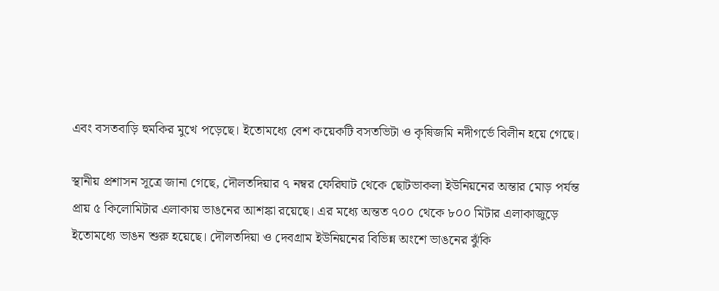এবং বসতবাড়ি হুমকির মুখে পড়েছে। ইতোমধ্যে বেশ কয়েকটি বসতভিটা ও কৃষিজমি নদীগর্ভে বিলীন হয়ে গেছে।

স্থানীয় প্রশাসন সূত্রে জানা গেছে, দৌলতদিয়ার ৭ নম্বর ফেরিঘাট থেকে ছোটভাকলা ইউনিয়নের অন্তার মোড় পর্যন্ত প্রায় ৫ কিলোমিটার এলাকায় ভাঙনের আশঙ্কা রয়েছে। এর মধ্যে অন্তত ৭০০ থেকে ৮০০ মিটার এলাকাজুড়ে ইতোমধ্যে ভাঙন শুরু হয়েছে। দৌলতদিয়া ও দেবগ্রাম ইউনিয়নের বিভিন্ন অংশে ভাঙনের ঝুঁকি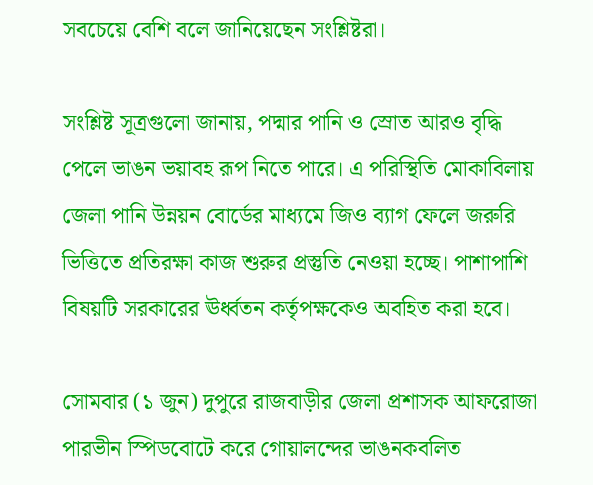সবচেয়ে বেশি বলে জানিয়েছেন সংশ্লিষ্টরা।

সংশ্লিষ্ট সূত্রগুলো জানায়, পদ্মার পানি ও স্রোত আরও বৃদ্ধি পেলে ভাঙন ভয়াবহ রূপ নিতে পারে। এ পরিস্থিতি মোকাবিলায় জেলা পানি উন্নয়ন বোর্ডের মাধ্যমে জিও ব্যাগ ফেলে জরুরি ভিত্তিতে প্রতিরক্ষা কাজ শুরুর প্রস্তুতি নেওয়া হচ্ছে। পাশাপাশি বিষয়টি সরকারের ঊর্ধ্বতন কর্তৃপক্ষকেও অবহিত করা হবে।

সোমবার (১ জুন) দুপুরে রাজবাড়ীর জেলা প্রশাসক আফরোজা পারভীন স্পিডবোটে করে গোয়ালন্দের ভাঙনকবলিত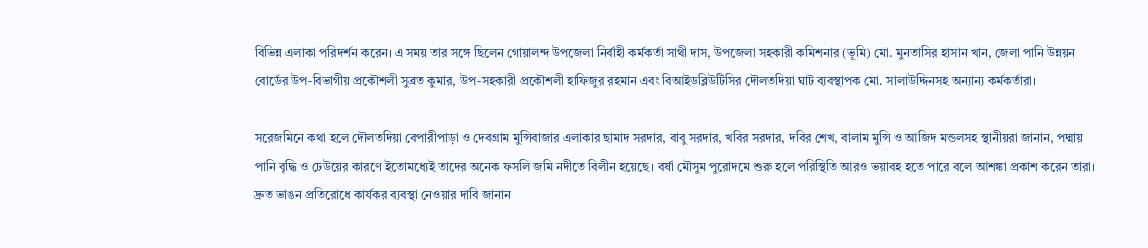বিভিন্ন এলাকা পরিদর্শন করেন। এ সময় তার সঙ্গে ছিলেন গোয়ালন্দ উপজেলা নির্বাহী কর্মকর্তা সাথী দাস, উপজেলা সহকারী কমিশনার (ভূমি) মো. মুনতাসির হাসান খান, জেলা পানি উন্নয়ন বোর্ডের উপ-বিভাগীয় প্রকৌশলী সুব্রত কুমার, উপ-সহকারী প্রকৌশলী হাফিজুর রহমান এবং বিআইডব্লিউটিসির দৌলতদিয়া ঘাট ব্যবস্থাপক মো. সালাউদ্দিনসহ অন্যান্য কর্মকর্তারা।

সরেজমিনে কথা হলে দৌলতদিয়া বেপারীপাড়া ও দেবগ্রাম মুন্সিবাজার এলাকার ছামাদ সরদার, বাবু সরদার, খবির সরদার, দবির শেখ, বালাম মুন্সি ও আজিদ মন্ডলসহ স্থানীয়রা জানান, পদ্মায় পানি বৃদ্ধি ও ঢেউয়ের কারণে ইতোমধ্যেই তাদের অনেক ফসলি জমি নদীতে বিলীন হয়েছে। বর্ষা মৌসুম পুরোদমে শুরু হলে পরিস্থিতি আরও ভয়াবহ হতে পারে বলে আশঙ্কা প্রকাশ করেন তারা। দ্রুত ভাঙন প্রতিরোধে কার্যকর ব্যবস্থা নেওয়ার দাবি জানান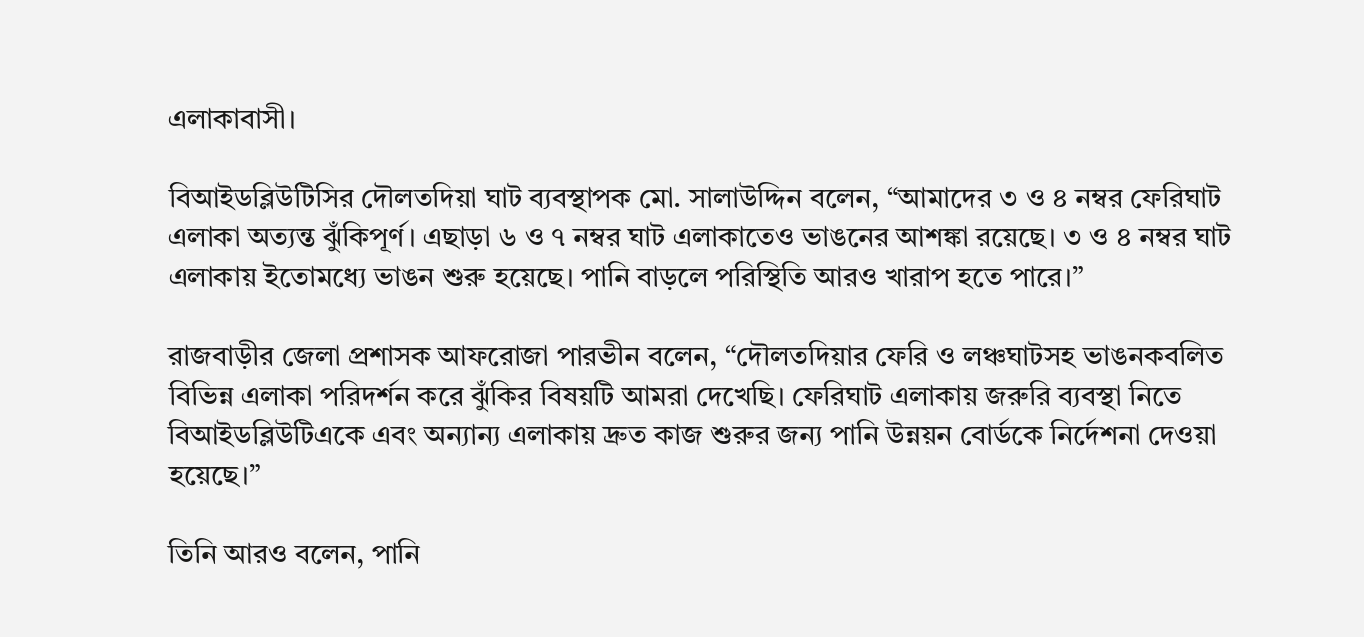এলাকাবাসী।

বিআইডব্লিউটিসির দৌলতদিয়া ঘাট ব্যবস্থাপক মো. সালাউদ্দিন বলেন, “আমাদের ৩ ও ৪ নম্বর ফেরিঘাট এলাকা অত্যন্ত ঝুঁকিপূর্ণ। এছাড়া ৬ ও ৭ নম্বর ঘাট এলাকাতেও ভাঙনের আশঙ্কা রয়েছে। ৩ ও ৪ নম্বর ঘাট এলাকায় ইতোমধ্যে ভাঙন শুরু হয়েছে। পানি বাড়লে পরিস্থিতি আরও খারাপ হতে পারে।”

রাজবাড়ীর জেলা প্রশাসক আফরোজা পারভীন বলেন, “দৌলতদিয়ার ফেরি ও লঞ্চঘাটসহ ভাঙনকবলিত বিভিন্ন এলাকা পরিদর্শন করে ঝুঁকির বিষয়টি আমরা দেখেছি। ফেরিঘাট এলাকায় জরুরি ব্যবস্থা নিতে বিআইডব্লিউটিএকে এবং অন্যান্য এলাকায় দ্রুত কাজ শুরুর জন্য পানি উন্নয়ন বোর্ডকে নির্দেশনা দেওয়া হয়েছে।”

তিনি আরও বলেন, পানি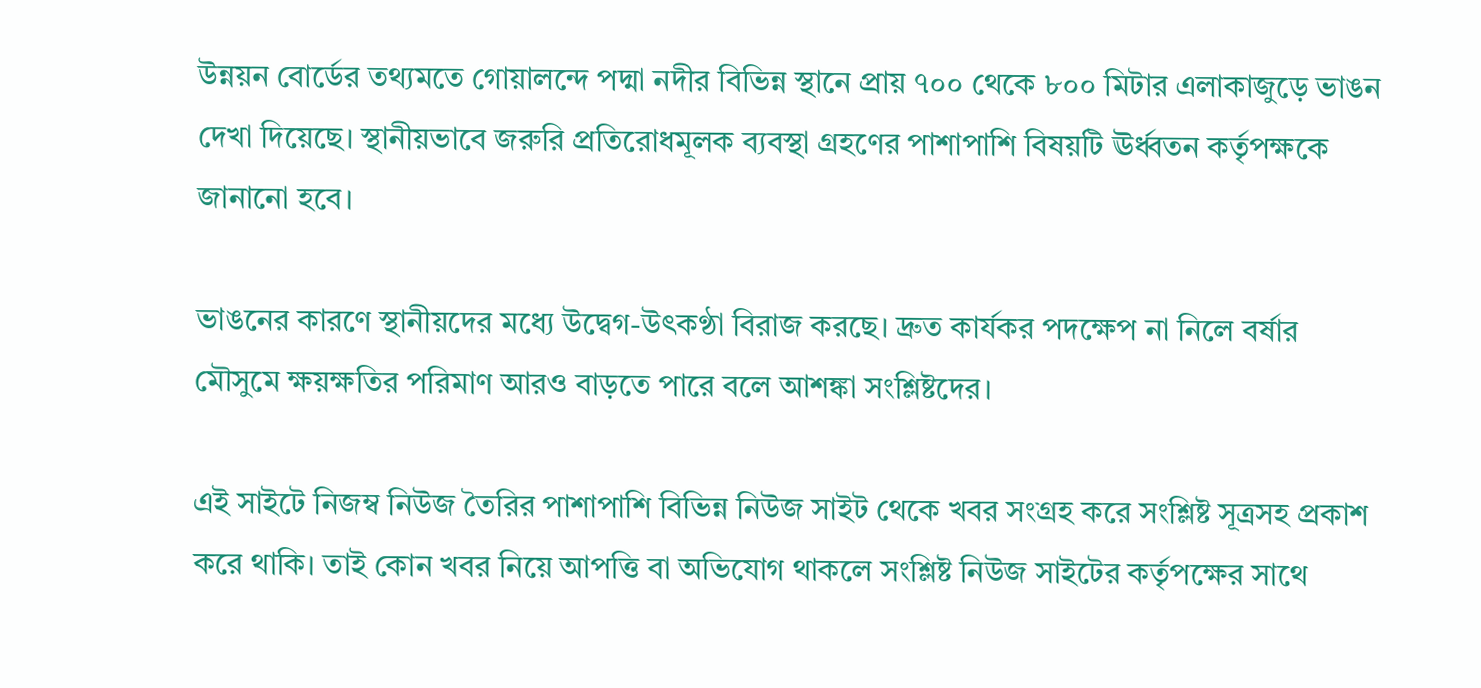উন্নয়ন বোর্ডের তথ্যমতে গোয়ালন্দে পদ্মা নদীর বিভিন্ন স্থানে প্রায় ৭০০ থেকে ৮০০ মিটার এলাকাজুড়ে ভাঙন দেখা দিয়েছে। স্থানীয়ভাবে জরুরি প্রতিরোধমূলক ব্যবস্থা গ্রহণের পাশাপাশি বিষয়টি ঊর্ধ্বতন কর্তৃপক্ষকে জানানো হবে।

ভাঙনের কারণে স্থানীয়দের মধ্যে উদ্বেগ-উৎকণ্ঠা বিরাজ করছে। দ্রুত কার্যকর পদক্ষেপ না নিলে বর্ষার মৌসুমে ক্ষয়ক্ষতির পরিমাণ আরও বাড়তে পারে বলে আশঙ্কা সংশ্লিষ্টদের।

এই সাইটে নিজম্ব নিউজ তৈরির পাশাপাশি বিভিন্ন নিউজ সাইট থেকে খবর সংগ্রহ করে সংশ্লিষ্ট সূত্রসহ প্রকাশ করে থাকি। তাই কোন খবর নিয়ে আপত্তি বা অভিযোগ থাকলে সংশ্লিষ্ট নিউজ সাইটের কর্তৃপক্ষের সাথে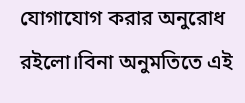যোগাযোগ করার অনুরোধ রইলো।বিনা অনুমতিতে এই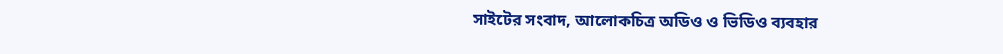সাইটের সংবাদ, আলোকচিত্র অডিও ও ভিডিও ব্যবহার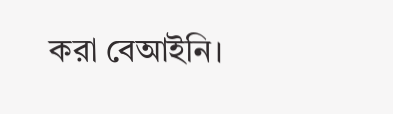করা বেআইনি।